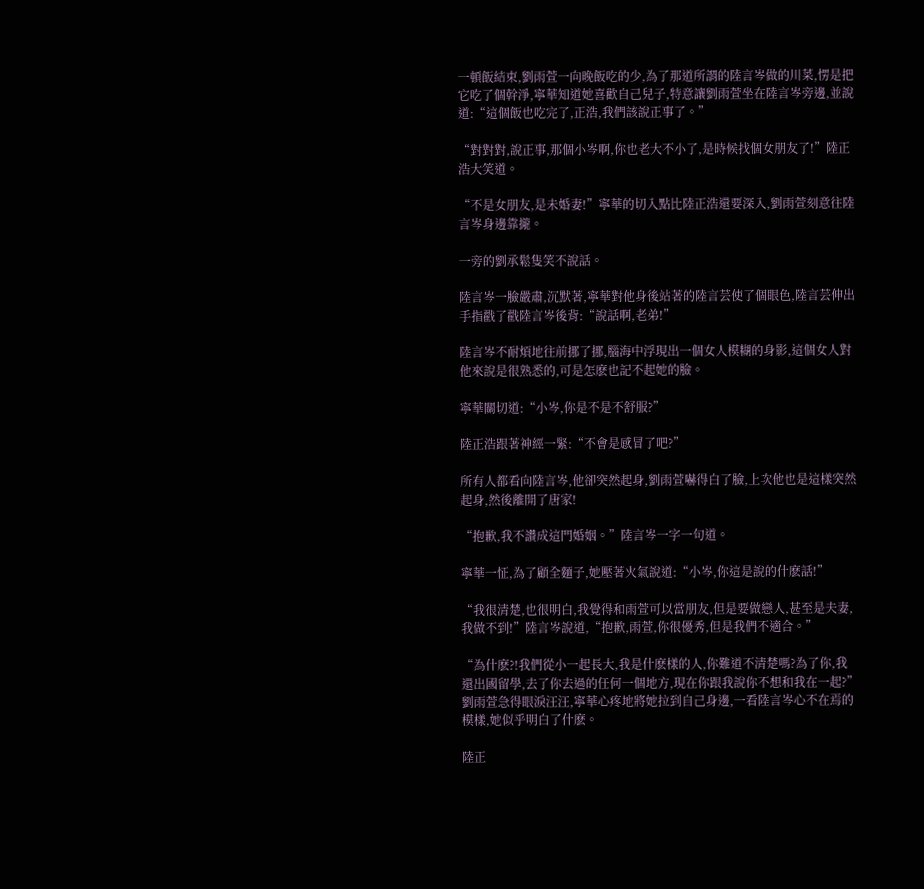一頓飯結束,劉雨萱一向晚飯吃的少,為了那道所謂的陸言岑做的川菜,愣是把它吃了個幹淨,寧華知道她喜歡自己兒子,特意讓劉雨萱坐在陸言岑旁邊,並說道:“這個飯也吃完了,正浩,我們該說正事了。”

“對對對,說正事,那個小岑啊,你也老大不小了,是時候找個女朋友了!”陸正浩大笑道。

“不是女朋友,是未婚妻!”寧華的切入點比陸正浩還要深入,劉雨萱刻意往陸言岑身邊靠攏。

一旁的劉承鬆隻笑不說話。

陸言岑一臉嚴肅,沉默著,寧華對他身後站著的陸言芸使了個眼色,陸言芸伸出手指戳了戳陸言岑後背:“說話啊,老弟!”

陸言岑不耐煩地往前挪了挪,腦海中浮現出一個女人模糊的身影,這個女人對他來說是很熟悉的,可是怎麽也記不起她的臉。

寧華關切道:“小岑,你是不是不舒服?”

陸正浩跟著神經一緊:“不會是感冒了吧?”

所有人都看向陸言岑,他卻突然起身,劉雨萱嚇得白了臉,上次他也是這樣突然起身,然後離開了唐家!

“抱歉,我不讚成這門婚姻。”陸言岑一字一句道。

寧華一怔,為了顧全麵子,她壓著火氣說道:“小岑,你這是說的什麽話!”

“我很清楚,也很明白,我覺得和雨萱可以當朋友,但是要做戀人,甚至是夫妻,我做不到!”陸言岑說道,“抱歉,雨萱,你很優秀,但是我們不適合。”

“為什麽?!我們從小一起長大,我是什麽樣的人,你難道不清楚嗎?為了你,我還出國留學,去了你去過的任何一個地方,現在你跟我說你不想和我在一起?”劉雨萱急得眼淚汪汪,寧華心疼地將她拉到自己身邊,一看陸言岑心不在焉的模樣,她似乎明白了什麽。

陸正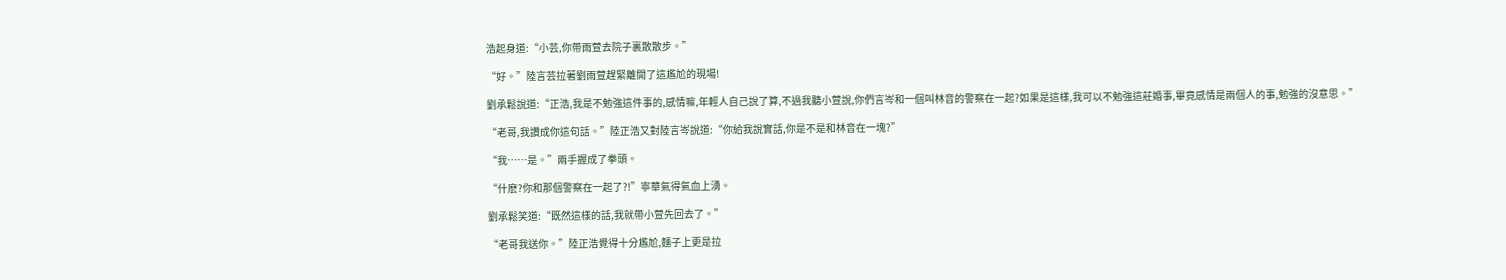浩起身道:“小芸,你帶雨萱去院子裏散散步。”

“好。”陸言芸拉著劉雨萱趕緊離開了這尷尬的現場!

劉承鬆說道:“正浩,我是不勉強這件事的,感情嘛,年輕人自己說了算,不過我聽小萱說,你們言岑和一個叫林音的警察在一起?如果是這樣,我可以不勉強這莊婚事,畢竟感情是兩個人的事,勉強的沒意思。”

“老哥,我讚成你這句話。”陸正浩又對陸言岑說道:“你給我說實話,你是不是和林音在一塊?”

“我……是。”兩手握成了拳頭。

“什麽?你和那個警察在一起了?!”寧華氣得氣血上湧。

劉承鬆笑道:“既然這樣的話,我就帶小萱先回去了。”

“老哥我送你。”陸正浩覺得十分尷尬,麵子上更是拉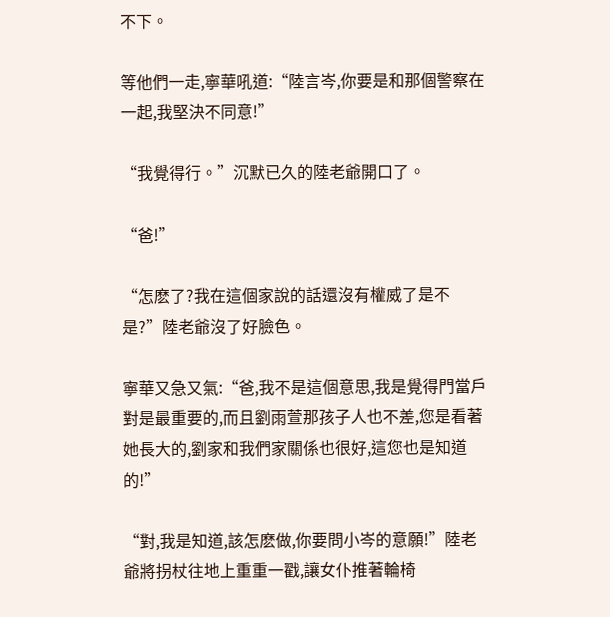不下。

等他們一走,寧華吼道:“陸言岑,你要是和那個警察在一起,我堅決不同意!”

“我覺得行。”沉默已久的陸老爺開口了。

“爸!”

“怎麽了?我在這個家說的話還沒有權威了是不是?”陸老爺沒了好臉色。

寧華又急又氣:“爸,我不是這個意思,我是覺得門當戶對是最重要的,而且劉雨萱那孩子人也不差,您是看著她長大的,劉家和我們家關係也很好,這您也是知道的!”

“對,我是知道,該怎麽做,你要問小岑的意願!”陸老爺將拐杖往地上重重一戳,讓女仆推著輪椅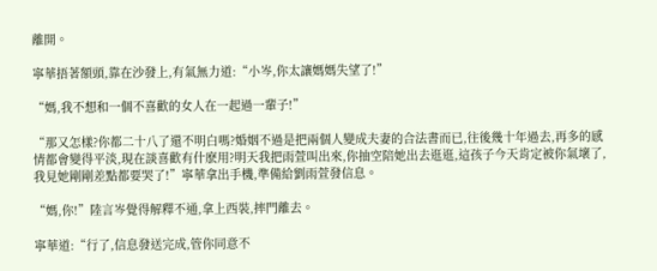離開。

寧華捂著額頭,靠在沙發上,有氣無力道:“小岑,你太讓媽媽失望了!”

“媽,我不想和一個不喜歡的女人在一起過一輩子!”

“那又怎樣?你都二十八了還不明白嗎?婚姻不過是把兩個人變成夫妻的合法書而已,往後幾十年過去,再多的感情都會變得平淡,現在談喜歡有什麽用?明天我把雨萱叫出來,你抽空陪她出去逛逛,這孩子今天肯定被你氣壞了,我見她剛剛差點都要哭了!”寧華拿出手機,準備給劉雨萱發信息。

“媽,你!”陸言岑覺得解釋不通,拿上西裝,摔門離去。

寧華道:“行了,信息發送完成,管你同意不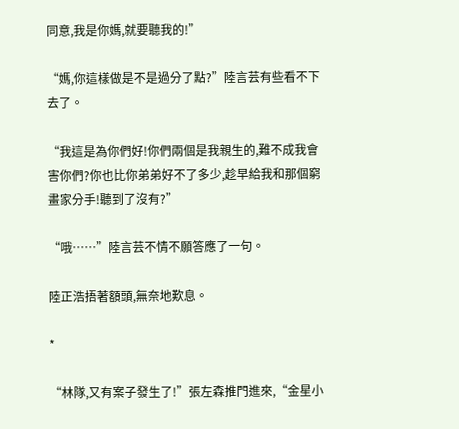同意,我是你媽,就要聽我的!”

“媽,你這樣做是不是過分了點?”陸言芸有些看不下去了。

“我這是為你們好!你們兩個是我親生的,難不成我會害你們?你也比你弟弟好不了多少,趁早給我和那個窮畫家分手!聽到了沒有?”

“哦……”陸言芸不情不願答應了一句。

陸正浩捂著額頭,無奈地歎息。

*

“林隊,又有案子發生了!”張左森推門進來,“金星小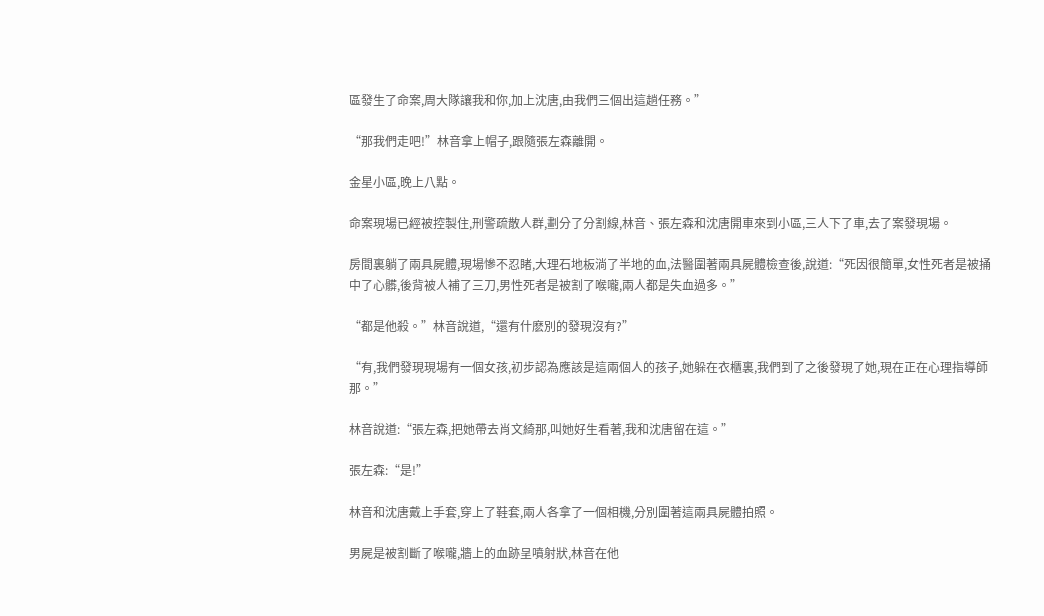區發生了命案,周大隊讓我和你,加上沈唐,由我們三個出這趟任務。”

“那我們走吧!”林音拿上帽子,跟隨張左森離開。

金星小區,晚上八點。

命案現場已經被控製住,刑警疏散人群,劃分了分割線,林音、張左森和沈唐開車來到小區,三人下了車,去了案發現場。

房間裏躺了兩具屍體,現場慘不忍睹,大理石地板淌了半地的血,法醫圍著兩具屍體檢查後,說道:“死因很簡單,女性死者是被捅中了心髒,後背被人補了三刀,男性死者是被割了喉嚨,兩人都是失血過多。”

“都是他殺。”林音說道,“還有什麽別的發現沒有?”

“有,我們發現現場有一個女孩,初步認為應該是這兩個人的孩子,她躲在衣櫃裏,我們到了之後發現了她,現在正在心理指導師那。”

林音說道:“張左森,把她帶去肖文綺那,叫她好生看著,我和沈唐留在這。”

張左森:“是!”

林音和沈唐戴上手套,穿上了鞋套,兩人各拿了一個相機,分別圍著這兩具屍體拍照。

男屍是被割斷了喉嚨,牆上的血跡呈噴射狀,林音在他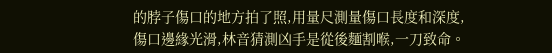的脖子傷口的地方拍了照,用量尺測量傷口長度和深度,傷口邊緣光滑,林音猜測凶手是從後麵割喉,一刀致命。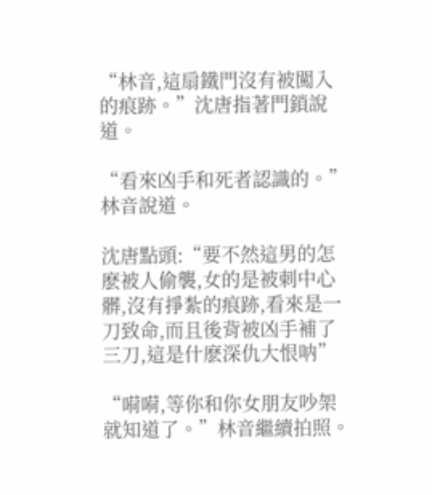“林音,這扇鐵門沒有被闖入的痕跡。”沈唐指著門鎖說道。

“看來凶手和死者認識的。”林音說道。

沈唐點頭:“要不然這男的怎麽被人偷襲,女的是被刺中心髒,沒有掙紮的痕跡,看來是一刀致命,而且後背被凶手補了三刀,這是什麽深仇大恨呐”

“嗬嗬,等你和你女朋友吵架就知道了。”林音繼續拍照。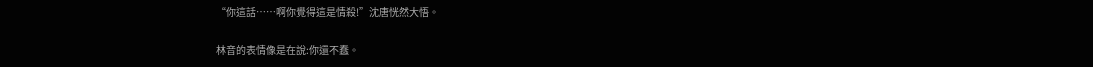“你這話……啊你覺得這是情殺!”沈唐恍然大悟。

林音的表情像是在說:你還不蠢。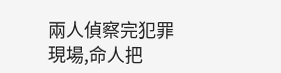兩人偵察完犯罪現場,命人把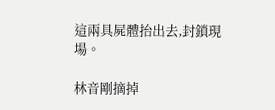這兩具屍體抬出去,封鎖現場。

林音剛摘掉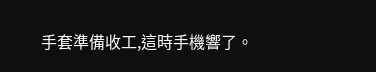手套準備收工,這時手機響了。